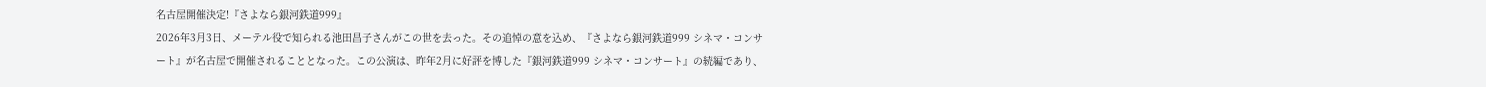名古屋開催決定!『さよなら銀河鉄道999』
2026年3月3日、メーテル役で知られる池田昌子さんがこの世を去った。その追悼の意を込め、『さよなら銀河鉄道999 シネマ・コンサート』が名古屋で開催されることとなった。この公演は、昨年2月に好評を博した『銀河鉄道999 シネマ・コンサート』の続編であり、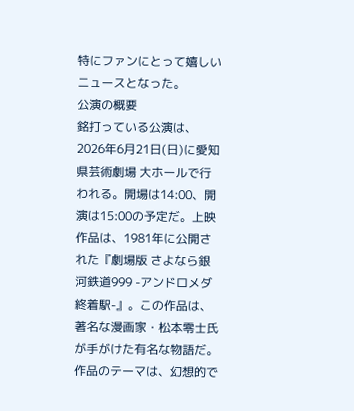特にファンにとって嬉しいニュースとなった。
公演の概要
銘打っている公演は、2026年6月21日(日)に愛知県芸術劇場 大ホールで行われる。開場は14:00、開演は15:00の予定だ。上映作品は、1981年に公開された『劇場版 さよなら銀河鉄道999 -アンドロメダ終着駅-』。この作品は、著名な漫画家・松本零士氏が手がけた有名な物語だ。作品のテーマは、幻想的で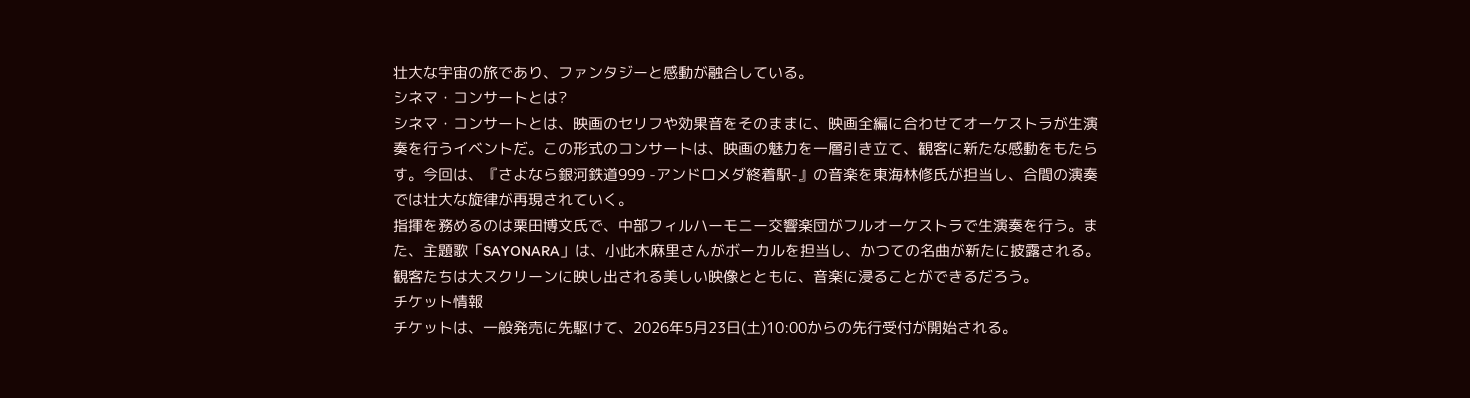壮大な宇宙の旅であり、ファンタジーと感動が融合している。
シネマ・コンサートとは?
シネマ・コンサートとは、映画のセリフや効果音をそのままに、映画全編に合わせてオーケストラが生演奏を行うイベントだ。この形式のコンサートは、映画の魅力を一層引き立て、観客に新たな感動をもたらす。今回は、『さよなら銀河鉄道999 -アンドロメダ終着駅-』の音楽を東海林修氏が担当し、合間の演奏では壮大な旋律が再現されていく。
指揮を務めるのは栗田博文氏で、中部フィルハーモニー交響楽団がフルオーケストラで生演奏を行う。また、主題歌「SAYONARA」は、小此木麻里さんがボーカルを担当し、かつての名曲が新たに披露される。観客たちは大スクリーンに映し出される美しい映像とともに、音楽に浸ることができるだろう。
チケット情報
チケットは、一般発売に先駆けて、2026年5月23日(土)10:00からの先行受付が開始される。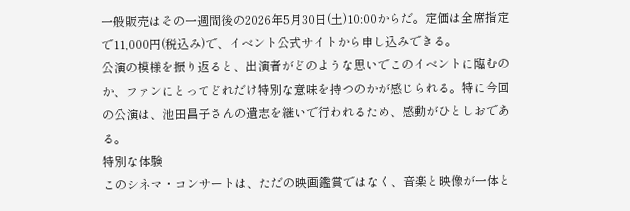一般販売はその一週間後の2026年5月30日(土)10:00からだ。定価は全席指定で11,000円(税込み)で、イベント公式サイトから申し込みできる。
公演の模様を振り返ると、出演者がどのような思いでこのイベントに臨むのか、ファンにとってどれだけ特別な意味を持つのかが感じられる。特に今回の公演は、池田昌子さんの遺志を継いで行われるため、感動がひとしおである。
特別な体験
このシネマ・コンサートは、ただの映画鑑賞ではなく、音楽と映像が一体と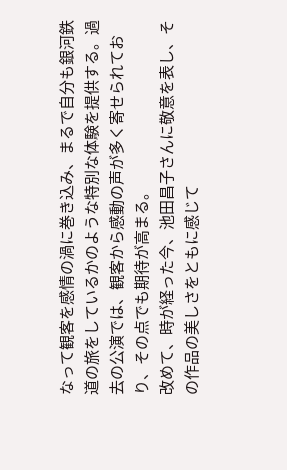なって観客を感情の渦に巻き込み、まるで自分も銀河鉄道の旅をしているかのような特別な体験を提供する。過去の公演では、観客から感動の声が多く寄せられており、その点でも期待が高まる。
改めて、時が経った今、池田昌子さんに敬意を表し、その作品の美しさをともに感じて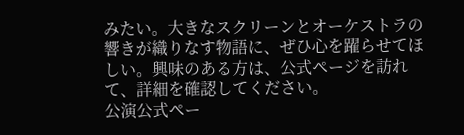みたい。大きなスクリーンとオーケストラの響きが織りなす物語に、ぜひ心を躍らせてほしい。興味のある方は、公式ページを訪れて、詳細を確認してください。
公演公式ペー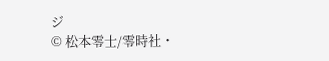ジ
© 松本零士/零時社・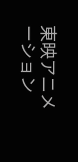東映アニメーション